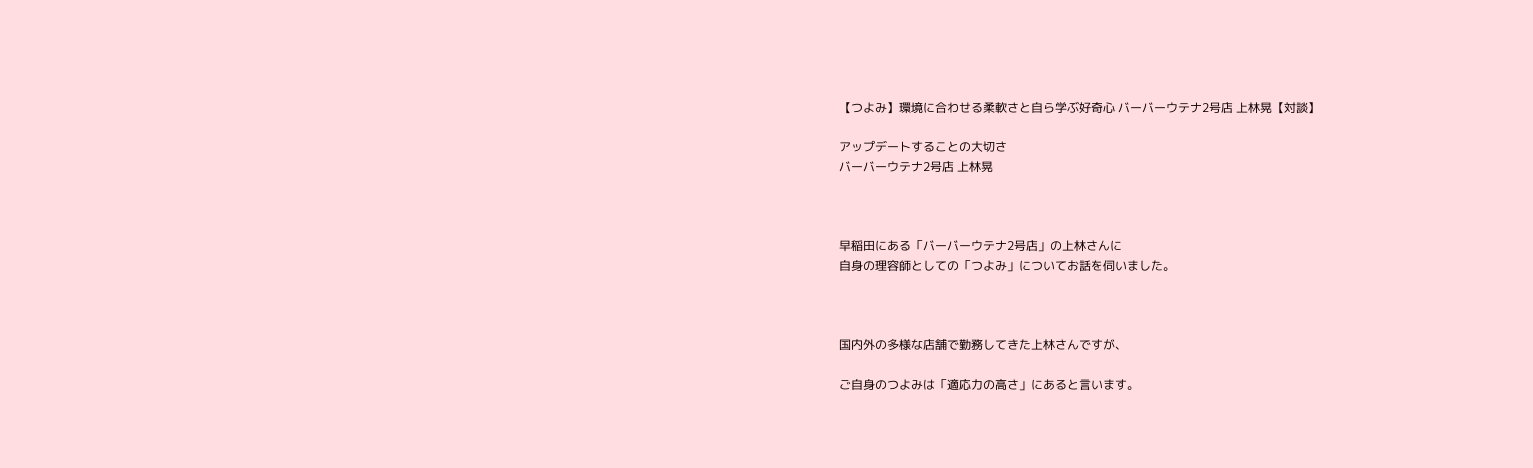【つよみ】環境に合わせる柔軟さと自ら学ぶ好奇心 バーバーウテナ2号店 上林晃【対談】

アップデートすることの大切さ
バーバーウテナ2号店 上林晃



早稲田にある「バーバーウテナ2号店」の上林さんに
自身の理容師としての「つよみ」についてお話を伺いました。



国内外の多様な店舗で勤務してきた上林さんですが、

ご自身のつよみは「適応力の高さ」にあると言います。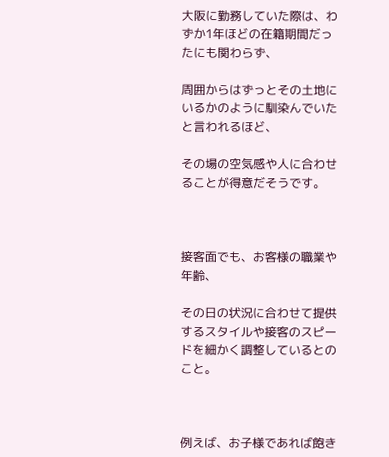大阪に勤務していた際は、わずか1年ほどの在籍期間だったにも関わらず、

周囲からはずっとその土地にいるかのように馴染んでいたと言われるほど、

その場の空気感や人に合わせることが得意だそうです。



接客面でも、お客様の職業や年齢、

その日の状況に合わせて提供するスタイルや接客のスピードを細かく調整しているとのこと。



例えば、お子様であれば飽き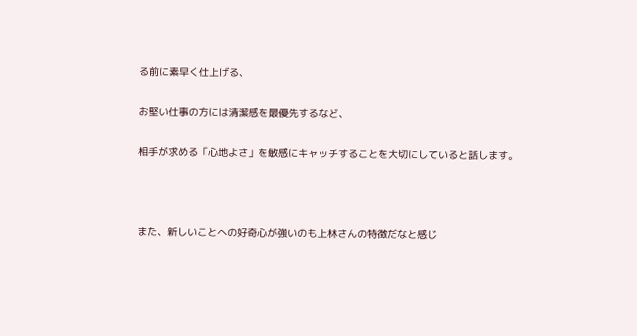る前に素早く仕上げる、

お堅い仕事の方には清潔感を最優先するなど、

相手が求める「心地よさ」を敏感にキャッチすることを大切にしていると話します。



また、新しいことへの好奇心が強いのも上林さんの特徴だなと感じ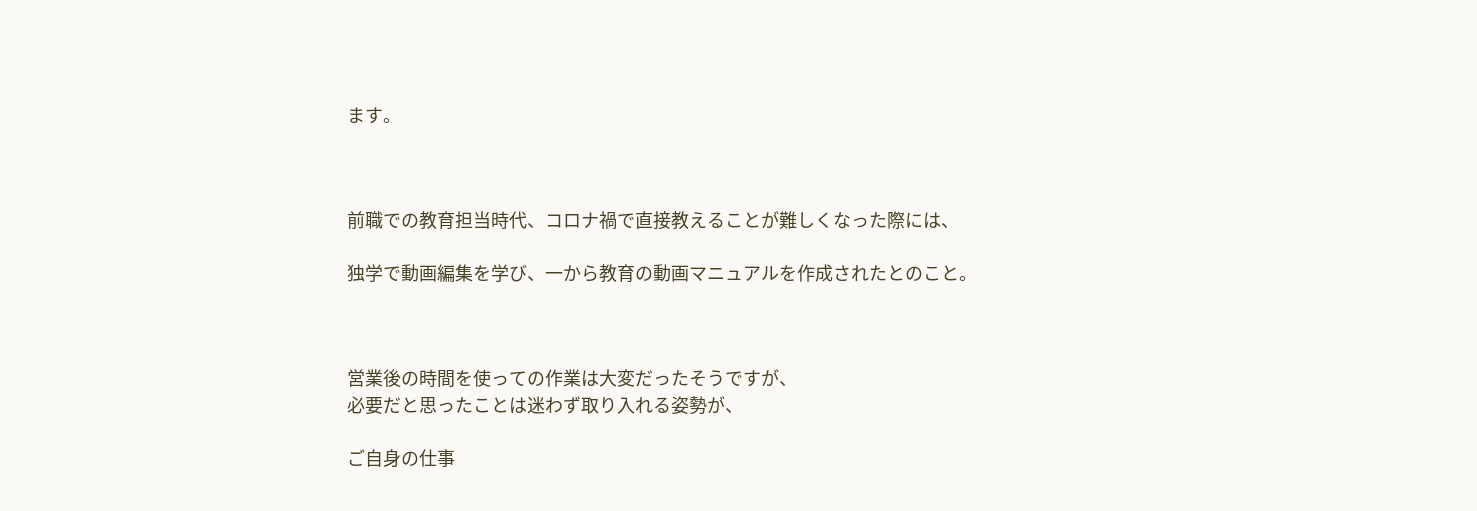ます。



前職での教育担当時代、コロナ禍で直接教えることが難しくなった際には、

独学で動画編集を学び、一から教育の動画マニュアルを作成されたとのこと。



営業後の時間を使っての作業は大変だったそうですが、
必要だと思ったことは迷わず取り入れる姿勢が、

ご自身の仕事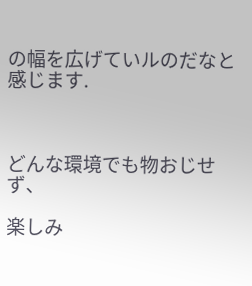の幅を広げていルのだなと感じます.



どんな環境でも物おじせず、

楽しみ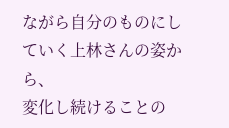ながら自分のものにしていく上林さんの姿から、
変化し続けることの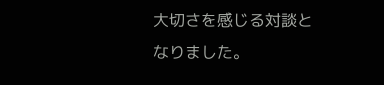大切さを感じる対談となりました。